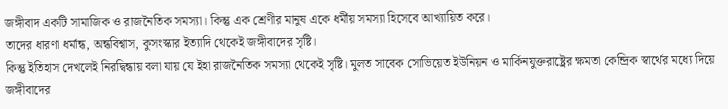জঙ্গীবাদ একটি সামাজিক ও রাজনৈতিক সমস্যা। কিন্তু এক শ্রেণীর মানুষ একে ধর্মীয় সমস্যা হিসেবে আখ্যায়িত করে।
তাদের ধারণা ধর্মান্ধ, অন্ধবিশ্বাস, কুসংস্কার ইত্যাদি থেকেই জঙ্গীবাদের সৃষ্টি।
কিন্তু ইতিহাস দেখলেই নিরদ্বিন্ধায় বলা যায় যে ইহা রাজনৈতিক সমস্যা থেকেই সৃষ্টি। মুলত সাবেক সোভিয়েত ইউনিয়ন ও মার্কিনযুক্তরাষ্ট্রের ক্ষমতা কেন্দ্রিক স্বার্থের মধ্যে দিয়ে জঙ্গীবাদের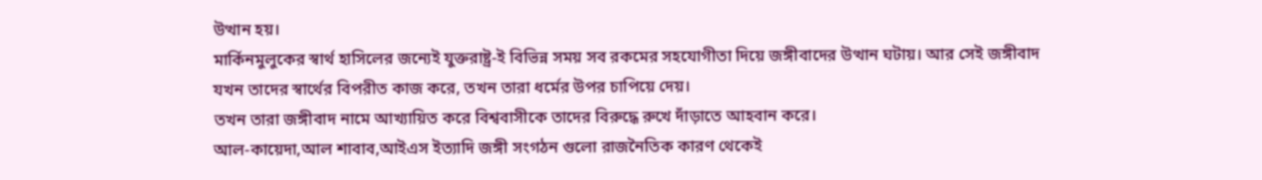উত্থান হয়।
মার্কিনমুলুকের স্বার্থ হাসিলের জন্যেই যুক্তরাষ্ট্র-ই বিভিন্ন সময় সব রকমের সহযোগীতা দিয়ে জঙ্গীবাদের উত্থান ঘটায়। আর সেই জঙ্গীবাদ যখন তাদের স্বার্থের বিপরীত কাজ করে, তখন তারা ধর্মের উপর চাপিয়ে দেয়।
তখন তারা জঙ্গীবাদ নামে আখ্যায়িত করে বিশ্ববাসীকে তাদের বিরুদ্ধে রুখে দাঁড়াতে আহবান করে।
আল-কায়েদা,আল শাবাব,আইএস ইত্যাদি জঙ্গী সংগঠন গুলো রাজনৈতিক কারণ থেকেই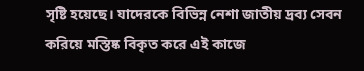সৃষ্টি হয়েছে। যাদেরকে বিভিন্ন নেশা জাতীয় দ্রব্য সেবন করিয়ে মস্তিষ্ক বিকৃত করে এই কাজে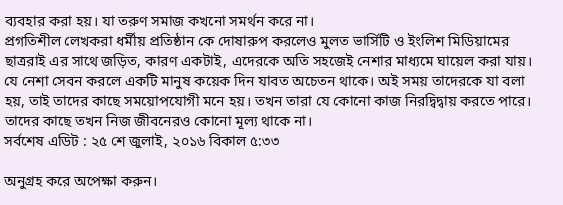ব্যবহার করা হয়। যা তরুণ সমাজ কখনো সমর্থন করে না।
প্রগতিশীল লেখকরা ধর্মীয় প্রতিষ্ঠান কে দোষারুপ করলেও মুলত ভার্সিটি ও ইংলিশ মিডিয়ামের ছাত্ররাই এর সাথে জড়িত, কারণ একটাই, এদেরকে অতি সহজেই নেশার মাধ্যমে ঘায়েল করা যায়। যে নেশা সেবন করলে একটি মানুষ কয়েক দিন যাবত অচেতন থাকে। অই সময় তাদেরকে যা বলা হয়, তাই তাদের কাছে সময়োপযোগী মনে হয়। তখন তারা যে কোনো কাজ নিরদ্বিদ্বায় করতে পারে। তাদের কাছে তখন নিজ জীবনেরও কোনো মূল্য থাকে না।
সর্বশেষ এডিট : ২৫ শে জুলাই, ২০১৬ বিকাল ৫:৩৩

অনুগ্রহ করে অপেক্ষা করুন।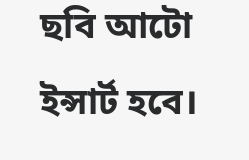ছবি আটো ইন্সার্ট হবে।